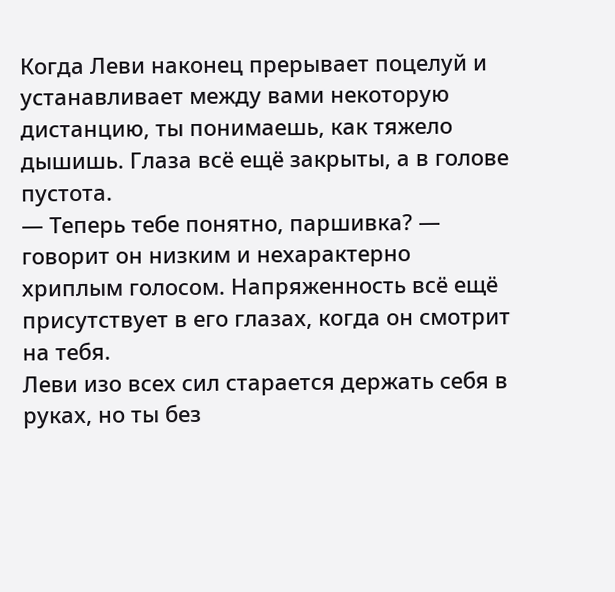Когда Леви наконец прерывает поцелуй и устанавливает между вами некоторую дистанцию, ты понимаешь, как тяжело дышишь. Глаза всё ещё закрыты, а в голове пустота.
— Теперь тебе понятно, паршивка? — говорит он низким и нехарактерно хриплым голосом. Напряженность всё ещё присутствует в его глазах, когда он смотрит на тебя.
Леви изо всех сил старается держать себя в руках, но ты без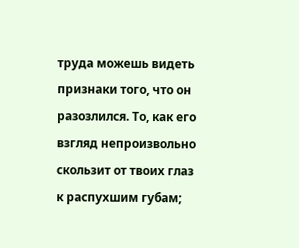труда можешь видеть признаки того, что он разозлился. То, как его взгляд непроизвольно скользит от твоих глаз к распухшим губам;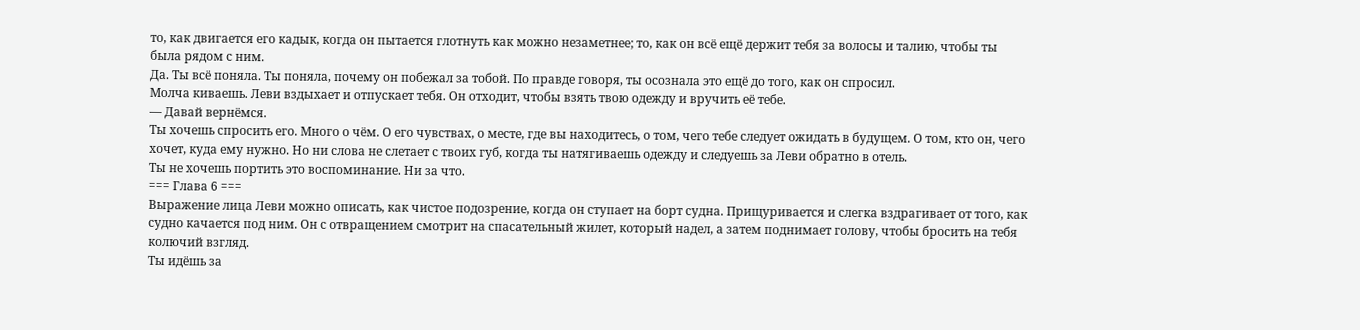то, как двигается его кадык, когда он пытается глотнуть как можно незаметнее; то, как он всё ещё держит тебя за волосы и талию, чтобы ты была рядом с ним.
Да. Ты всё поняла. Ты поняла, почему он побежал за тобой. По правде говоря, ты осознала это ещё до того, как он спросил.
Молча киваешь. Леви вздыхает и отпускает тебя. Он отходит, чтобы взять твою одежду и вручить её тебе.
— Давай вернёмся.
Ты хочешь спросить его. Много о чём. О его чувствах, о месте, где вы находитесь, о том, чего тебе следует ожидать в будущем. О том, кто он, чего хочет, куда ему нужно. Но ни слова не слетает с твоих губ, когда ты натягиваешь одежду и следуешь за Леви обратно в отель.
Ты не хочешь портить это воспоминание. Ни за что.
=== Глава 6 ===
Выражение лица Леви можно описать, как чистое подозрение, когда он ступает на борт судна. Прищуривается и слегка вздрагивает от того, как судно качается под ним. Он с отвращением смотрит на спасательный жилет, который надел, а затем поднимает голову, чтобы бросить на тебя колючий взгляд.
Ты идёшь за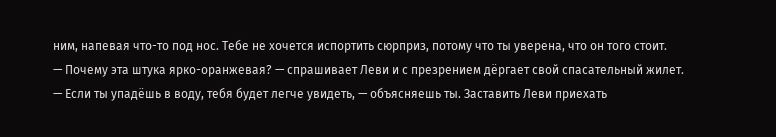ним, напевая что-то под нос. Тебе не хочется испортить сюрприз, потому что ты уверена, что он того стоит.
— Почему эта штука ярко-оранжевая? — спрашивает Леви и с презрением дёргает свой спасательный жилет.
— Если ты упадёшь в воду, тебя будет легче увидеть, — объясняешь ты. Заставить Леви приехать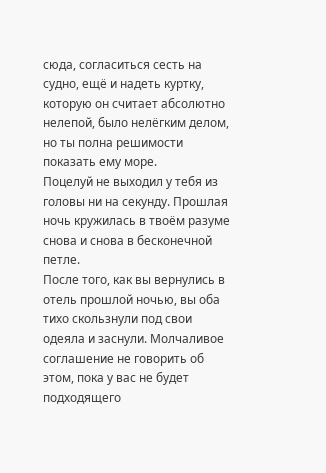сюда, согласиться сесть на судно, ещё и надеть куртку, которую он считает абсолютно нелепой, было нелёгким делом, но ты полна решимости показать ему море.
Поцелуй не выходил у тебя из головы ни на секунду. Прошлая ночь кружилась в твоём разуме снова и снова в бесконечной петле.
После того, как вы вернулись в отель прошлой ночью, вы оба тихо скользнули под свои одеяла и заснули. Молчаливое соглашение не говорить об этом, пока у вас не будет подходящего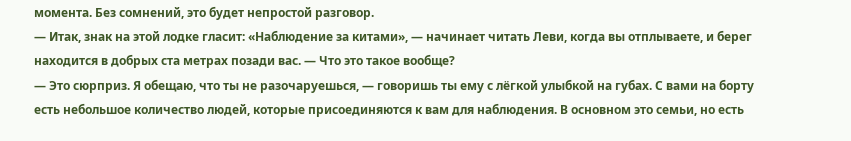момента. Без сомнений, это будет непростой разговор.
— Итак, знак на этой лодке гласит: «Наблюдение за китами», — начинает читать Леви, когда вы отплываете, и берег находится в добрых ста метрах позади вас. — Что это такое вообще?
— Это сюрприз. Я обещаю, что ты не разочаруешься, — говоришь ты ему с лёгкой улыбкой на губах. С вами на борту есть небольшое количество людей, которые присоединяются к вам для наблюдения. В основном это семьи, но есть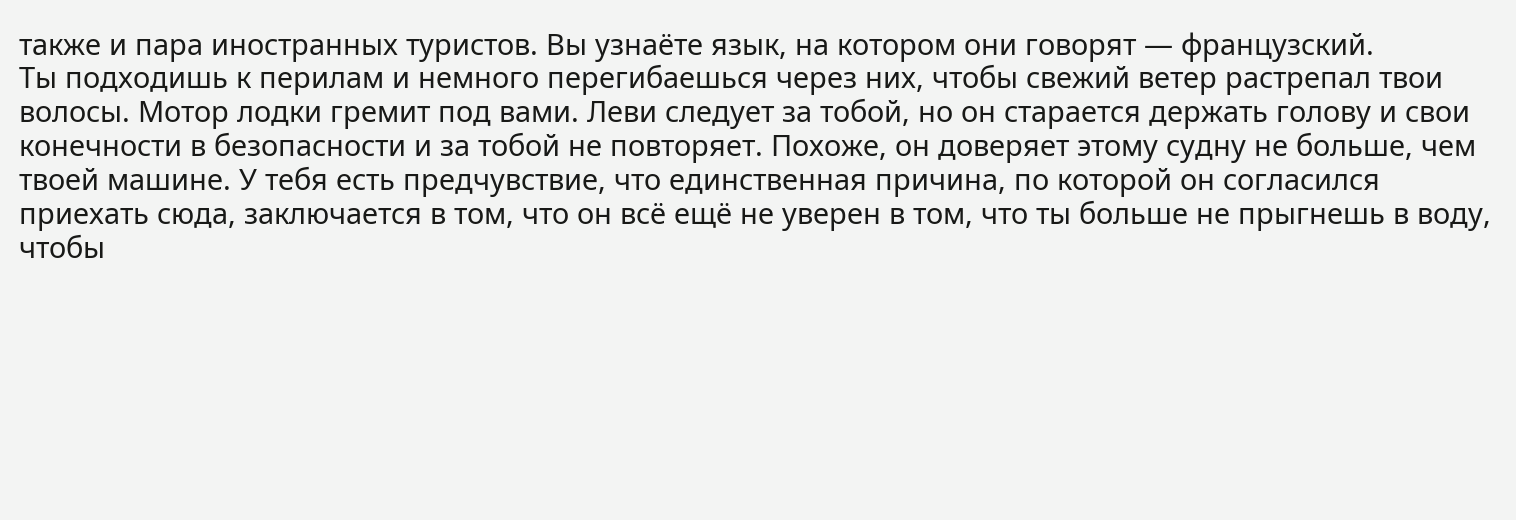также и пара иностранных туристов. Вы узнаёте язык, на котором они говорят — французский.
Ты подходишь к перилам и немного перегибаешься через них, чтобы свежий ветер растрепал твои волосы. Мотор лодки гремит под вами. Леви следует за тобой, но он старается держать голову и свои конечности в безопасности и за тобой не повторяет. Похоже, он доверяет этому судну не больше, чем твоей машине. У тебя есть предчувствие, что единственная причина, по которой он согласился приехать сюда, заключается в том, что он всё ещё не уверен в том, что ты больше не прыгнешь в воду, чтобы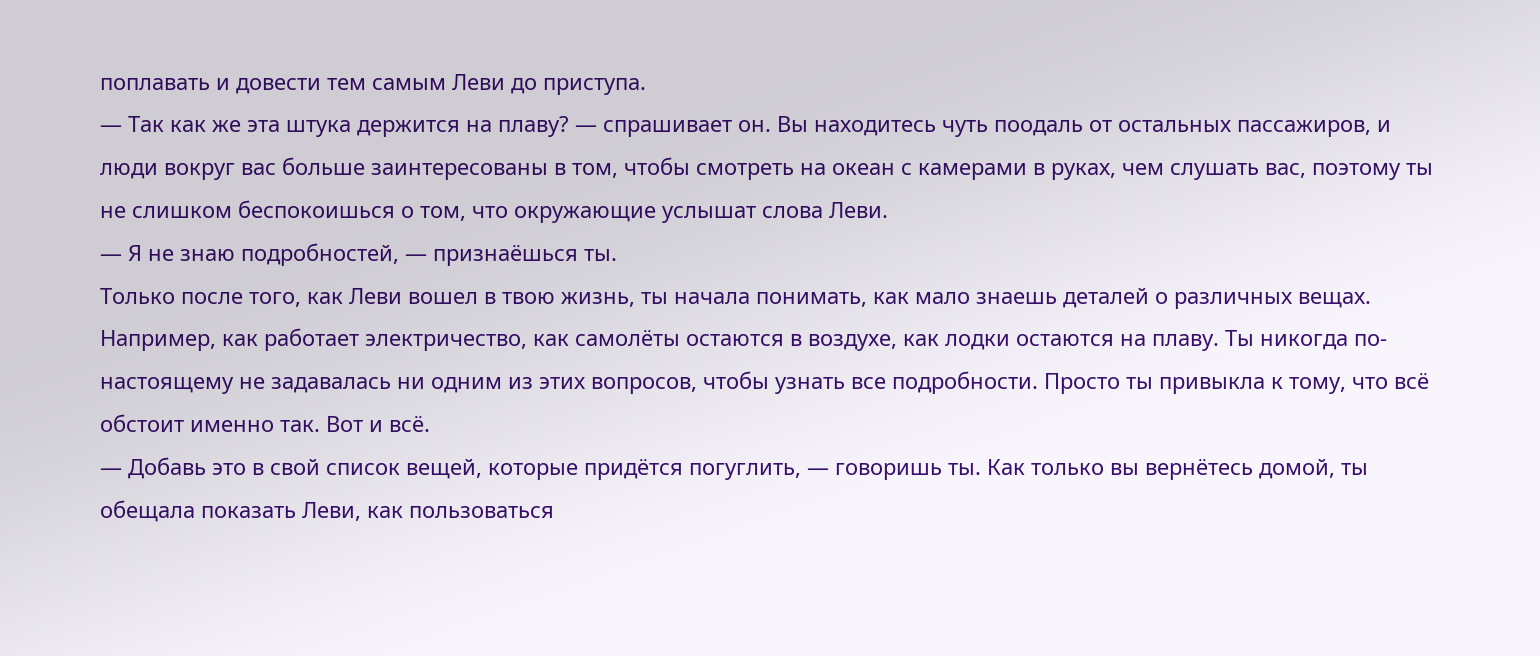поплавать и довести тем самым Леви до приступа.
— Так как же эта штука держится на плаву? — спрашивает он. Вы находитесь чуть поодаль от остальных пассажиров, и люди вокруг вас больше заинтересованы в том, чтобы смотреть на океан с камерами в руках, чем слушать вас, поэтому ты не слишком беспокоишься о том, что окружающие услышат слова Леви.
— Я не знаю подробностей, — признаёшься ты.
Только после того, как Леви вошел в твою жизнь, ты начала понимать, как мало знаешь деталей о различных вещах. Например, как работает электричество, как самолёты остаются в воздухе, как лодки остаются на плаву. Ты никогда по-настоящему не задавалась ни одним из этих вопросов, чтобы узнать все подробности. Просто ты привыкла к тому, что всё обстоит именно так. Вот и всё.
— Добавь это в свой список вещей, которые придётся погуглить, — говоришь ты. Как только вы вернётесь домой, ты обещала показать Леви, как пользоваться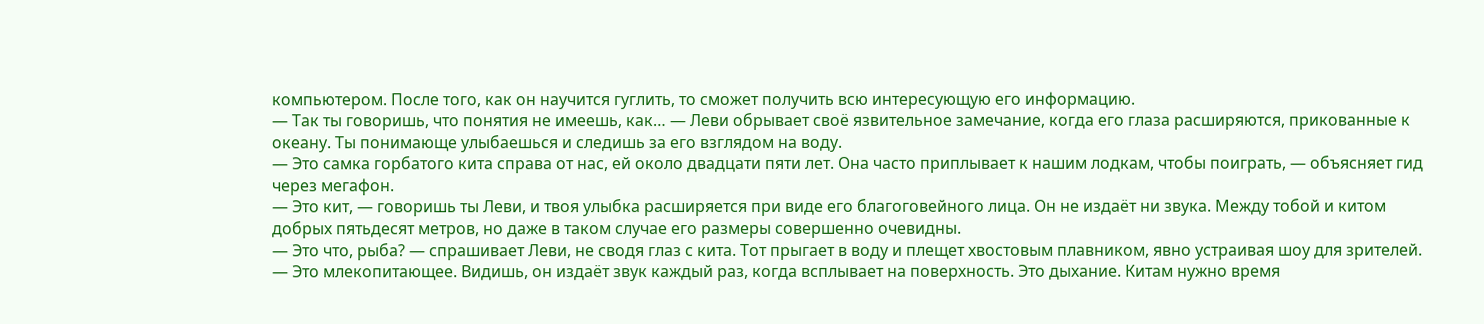компьютером. После того, как он научится гуглить, то сможет получить всю интересующую его информацию.
— Так ты говоришь, что понятия не имеешь, как… — Леви обрывает своё язвительное замечание, когда его глаза расширяются, прикованные к океану. Ты понимающе улыбаешься и следишь за его взглядом на воду.
— Это самка горбатого кита справа от нас, ей около двадцати пяти лет. Она часто приплывает к нашим лодкам, чтобы поиграть, — объясняет гид через мегафон.
— Это кит, — говоришь ты Леви, и твоя улыбка расширяется при виде его благоговейного лица. Он не издаёт ни звука. Между тобой и китом добрых пятьдесят метров, но даже в таком случае его размеры совершенно очевидны.
— Это что, рыба? — спрашивает Леви, не сводя глаз с кита. Тот прыгает в воду и плещет хвостовым плавником, явно устраивая шоу для зрителей.
— Это млекопитающее. Видишь, он издаёт звук каждый раз, когда всплывает на поверхность. Это дыхание. Китам нужно время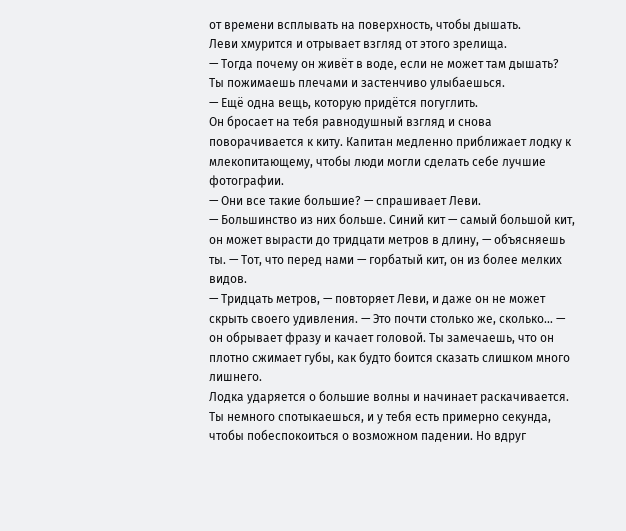от времени всплывать на поверхность, чтобы дышать.
Леви хмурится и отрывает взгляд от этого зрелища.
— Тогда почему он живёт в воде, если не может там дышать?
Ты пожимаешь плечами и застенчиво улыбаешься.
— Ещё одна вещь, которую придётся погуглить.
Он бросает на тебя равнодушный взгляд и снова поворачивается к киту. Капитан медленно приближает лодку к млекопитающему, чтобы люди могли сделать себе лучшие фотографии.
— Они все такие большие? — спрашивает Леви.
— Большинство из них больше. Синий кит — самый большой кит, он может вырасти до тридцати метров в длину, — объясняешь ты. — Тот, что перед нами — горбатый кит, он из более мелких видов.
— Тридцать метров, — повторяет Леви, и даже он не может скрыть своего удивления. — Это почти столько же, сколько… — он обрывает фразу и качает головой. Ты замечаешь, что он плотно сжимает губы, как будто боится сказать слишком много лишнего.
Лодка ударяется о большие волны и начинает раскачивается. Ты немного спотыкаешься, и у тебя есть примерно секунда, чтобы побеспокоиться о возможном падении. Но вдруг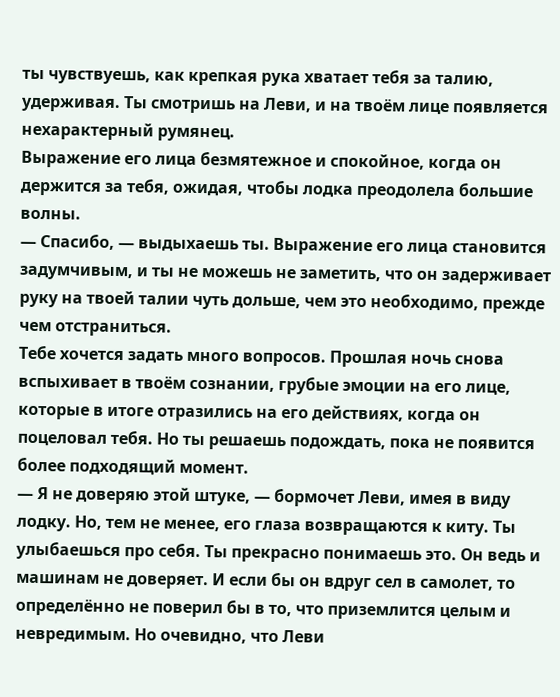ты чувствуешь, как крепкая рука хватает тебя за талию, удерживая. Ты смотришь на Леви, и на твоём лице появляется нехарактерный румянец.
Выражение его лица безмятежное и спокойное, когда он держится за тебя, ожидая, чтобы лодка преодолела большие волны.
— Спасибо, — выдыхаешь ты. Выражение его лица становится задумчивым, и ты не можешь не заметить, что он задерживает руку на твоей талии чуть дольше, чем это необходимо, прежде чем отстраниться.
Тебе хочется задать много вопросов. Прошлая ночь снова вспыхивает в твоём сознании, грубые эмоции на его лице, которые в итоге отразились на его действиях, когда он поцеловал тебя. Но ты решаешь подождать, пока не появится более подходящий момент.
— Я не доверяю этой штуке, — бормочет Леви, имея в виду лодку. Но, тем не менее, его глаза возвращаются к киту. Ты улыбаешься про себя. Ты прекрасно понимаешь это. Он ведь и машинам не доверяет. И если бы он вдруг сел в самолет, то определённо не поверил бы в то, что приземлится целым и невредимым. Но очевидно, что Леви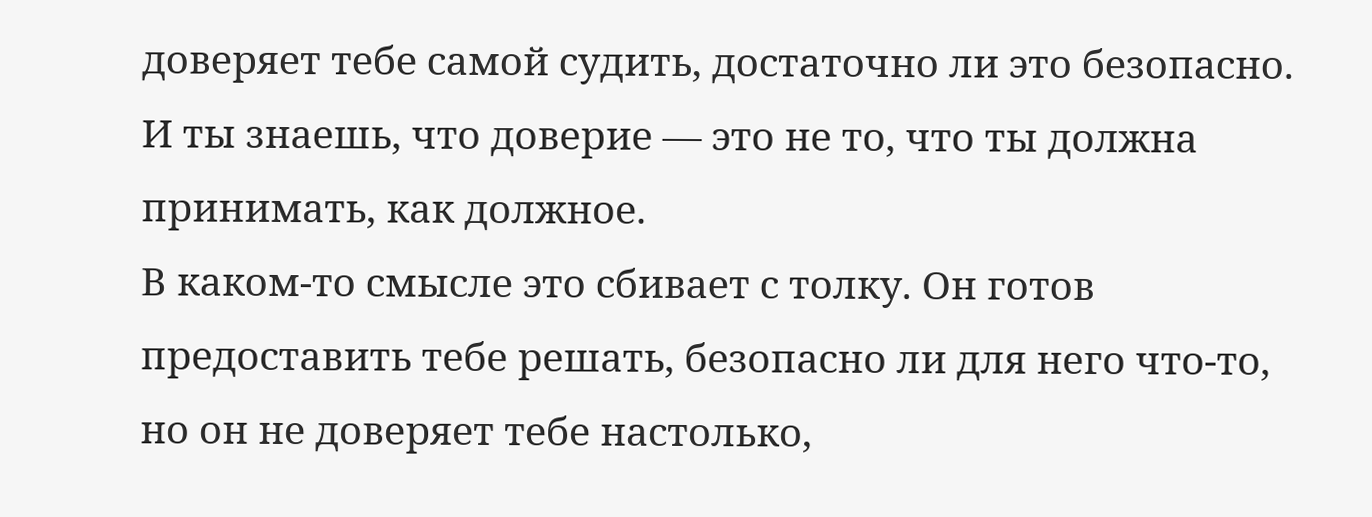доверяет тебе самой судить, достаточно ли это безопасно. И ты знаешь, что доверие — это не то, что ты должна принимать, как должное.
В каком-то смысле это сбивает с толку. Он готов предоставить тебе решать, безопасно ли для него что-то, но он не доверяет тебе настолько,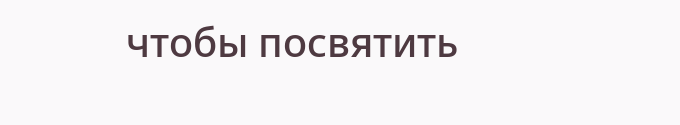чтобы посвятить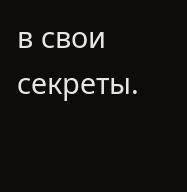в свои секреты.